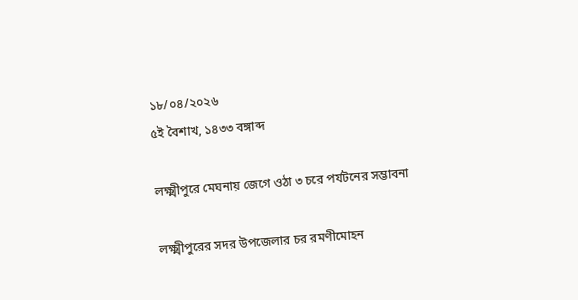১৮/০৪/২০২৬
৫ই বৈশাখ, ১৪৩৩ বঙ্গাব্দ

লক্ষ্মীপুরে মেঘনায় জেগে ওঠা ৩ চরে পর্যটনের সম্ভাবনা

লক্ষ্মীপুরের সদর উপজেলার চর রমণীমোহন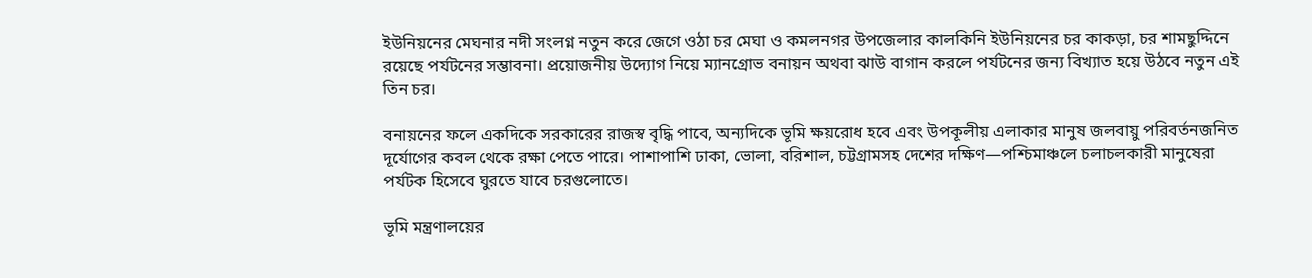ইউনিয়নের মেঘনার নদী সংলগ্ন নতুন করে জেগে ওঠা চর মেঘা ও কমলনগর উপজেলার কালকিনি ইউনিয়নের চর কাকড়া, চর শামছুদ্দিনে রয়েছে পর্যটনের সম্ভাবনা। প্রয়োজনীয় উদ্যোগ নিয়ে ম্যানগ্রোভ বনায়ন অথবা ঝাউ বাগান করলে পর্যটনের জন্য বিখ্যাত হয়ে উঠবে নতুন এই তিন চর।

বনায়নের ফলে একদিকে সরকারের রাজস্ব বৃদ্ধি পাবে, অন্যদিকে ভূমি ক্ষয়রোধ হবে এবং উপকূলীয় এলাকার মানুষ জলবায়ু পরিবর্তনজনিত দূর্যোগের কবল থেকে রক্ষা পেতে পারে। পাশাপাশি ঢাকা, ভোলা, বরিশাল, চট্টগ্রামসহ দেশের দক্ষিণ—পশ্চিমাঞ্চলে চলাচলকারী মানুষেরা পর্যটক হিসেবে ঘুরতে যাবে চরগুলোতে।

ভূমি মন্ত্রণালয়ের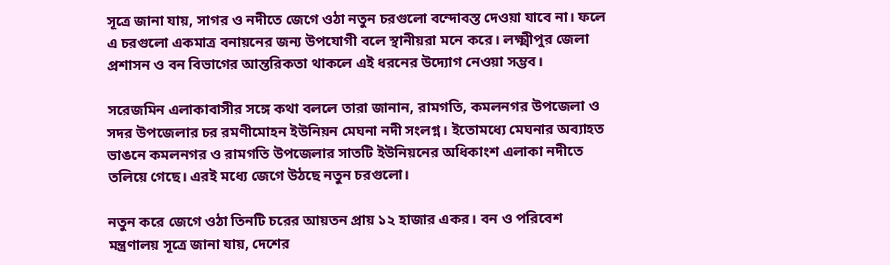সূত্রে জানা যায়, সাগর ও নদীতে জেগে ওঠা নতুন চরগুলো বন্দোবস্ত দেওয়া যাবে না। ফলে এ চরগুলো একমাত্র বনায়নের জন্য উপযোগী বলে স্থানীয়রা মনে করে। লক্ষ্মীপুর জেলা প্রশাসন ও বন বিভাগের আন্তরিকতা থাকলে এই ধরনের উদ্যোগ নেওয়া সম্ভব।

সরেজমিন এলাকাবাসীর সঙ্গে কথা বললে তারা জানান, রামগতি, কমলনগর উপজেলা ও সদর উপজেলার চর রমণীমোহন ইউনিয়ন মেঘনা নদী সংলগ্ন। ইতোমধ্যে মেঘনার অব্যাহত ভাঙনে কমলনগর ও রামগতি উপজেলার সাতটি ইউনিয়নের অধিকাংশ এলাকা নদীতে তলিয়ে গেছে। এরই মধ্যে জেগে উঠছে নতুন চরগুলো।

নতুন করে জেগে ওঠা তিনটি চরের আয়তন প্রায় ১২ হাজার একর। বন ও পরিবেশ মন্ত্রণালয় সূত্রে জানা যায়, দেশের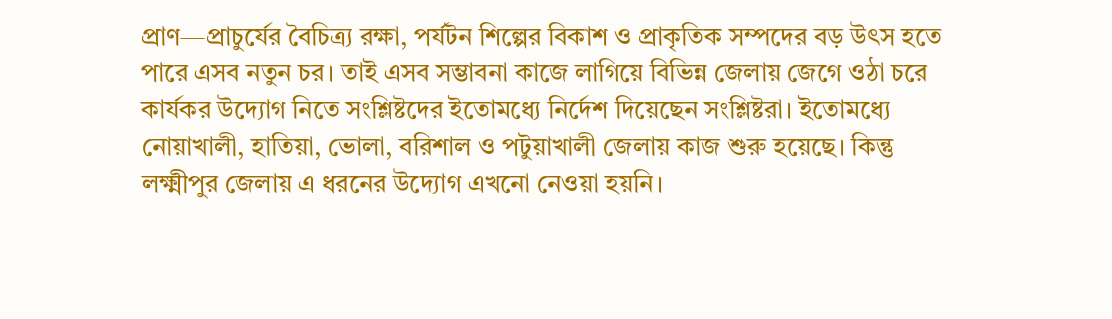প্রাণ—প্রাচুর্যের বৈচিত্র্য রক্ষা, পর্যটন শিল্পের বিকাশ ও প্রাকৃতিক সম্পদের বড় উৎস হতে পারে এসব নতুন চর। তাই এসব সম্ভাবনা কাজে লাগিয়ে বিভিন্ন জেলায় জেগে ওঠা চরে কার্যকর উদ্যোগ নিতে সংশ্লিষ্টদের ইতোমধ্যে নির্দেশ দিয়েছেন সংশ্লিষ্টরা। ইতোমধ্যে নোয়াখালী, হাতিয়া, ভোলা, বরিশাল ও পটুয়াখালী জেলায় কাজ শুরু হয়েছে। কিন্তু লক্ষ্মীপুর জেলায় এ ধরনের উদ্যোগ এখনো নেওয়া হয়নি।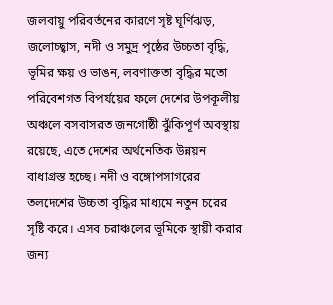জলবায়ু পরিবর্তনের কারণে সৃষ্ট ঘূর্ণিঝড়, জলোচ্ছ্বাস, নদী ও সমুদ্র পৃষ্ঠের উচ্চতা বৃদ্ধি, ভূমির ক্ষয় ও ভাঙন, লবণাক্ততা বৃদ্ধির মতো পরিবেশগত বিপর্যয়ের ফলে দেশের উপকূলীয় অঞ্চলে বসবাসরত জনগোষ্ঠী ঝুঁকিপূর্ণ অবস্থায় রয়েছে, এতে দেশের অর্থনেতিক উন্নয়ন বাধাগ্রস্ত হচ্ছে। নদী ও বঙ্গোপসাগরের তলদেশের উচ্চতা বৃদ্ধির মাধ্যমে নতুন চরের সৃষ্টি করে। এসব চরাঞ্চলের ভূমিকে স্থায়ী করার জন্য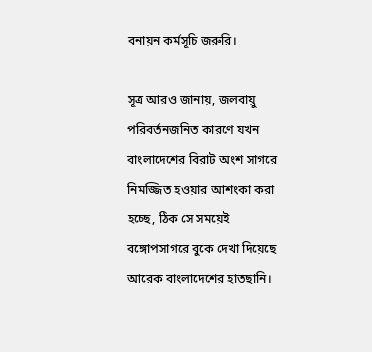বনায়ন কর্মসূচি জরুরি।

সূত্র আরও জানায়, জলবায়ু পরিবর্তনজনিত কারণে যখন বাংলাদেশের বিরাট অংশ সাগরে নিমজ্জিত হওয়ার আশংকা করা হচ্ছে, ঠিক সে সময়েই বঙ্গোপসাগরে বুকে দেখা দিয়েছে আরেক বাংলাদেশের হাতছানি।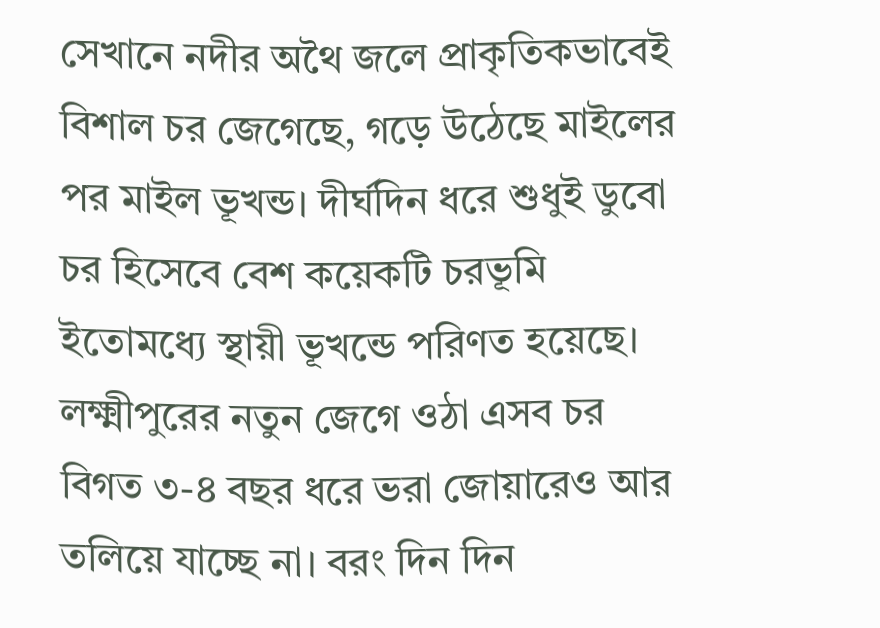সেখানে নদীর অথৈ জলে প্রাকৃতিকভাবেই বিশাল চর জেগেছে, গড়ে উঠেছে মাইলের পর মাইল ভূখন্ড। দীর্ঘদিন ধরে শুধুই ডুবো চর হিসেবে বেশ কয়েকটি চরভূমি ইতোমধ্যে স্থায়ী ভূখন্ডে পরিণত হয়েছে। লক্ষ্মীপুরের নতুন জেগে ওঠা এসব চর বিগত ৩-৪ বছর ধরে ভরা জোয়ারেও আর তলিয়ে যাচ্ছে না। বরং দিন দিন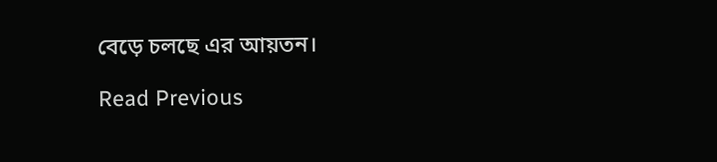বেড়ে চলছে এর আয়তন।

Read Previous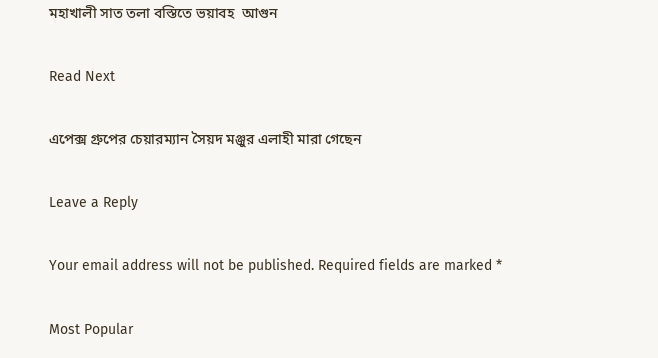মহাখালী সাত তলা বস্তিতে ভয়াবহ  আগুন

Read Next

এপেক্স গ্রুপের চেয়ারম্যান সৈয়দ মঞ্জুর এলাহী মারা গেছেন

Leave a Reply

Your email address will not be published. Required fields are marked *

Most Popular